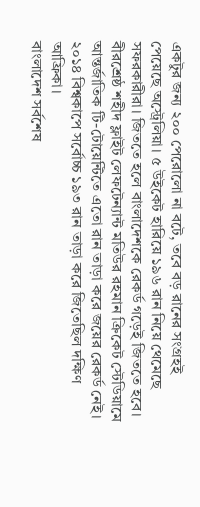একটুর জন্য ২০০ পেরোলো না বটে, তবে বড় রানের সংগ্রহই পেয়েছে অস্ট্রেলিয়া। ৫ উইকেট হারিয়ে ১৯৬ রান নিয়ে থেমেছে সফরকারীরা। জিততে হলে বাংলাদেশকে রেকর্ড গড়েই জিততে হবে।
বীরশ্রেষ্ঠ শহীদ ফ্লাইট লেফটেন্যান্ট মতিউর রহমান ক্রিকেট স্টেডিয়ামে আন্তর্জাতিক টি-টোয়েন্টিতে এতো রান তাড়া করে জয়ের রেকর্ড নেই। ২০১৪ বিশ্বকাপে সর্বোচ্চ ১৯৩ রান তাড়া করে জিতেছিল দক্ষিণ আফ্রিকা।
বাংলাদেশ সর্বশেষ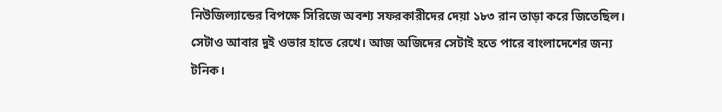নিউজিল্যান্ডের বিপক্ষে সিরিজে অবশ্য সফরকারীদের দেয়া ১৮৩ রান তাড়া করে জিতেছিল। সেটাও আবার দুই ওভার হাতে রেখে। আজ অজিদের সেটাই হতে পারে বাংলাদেশের জন্য টনিক।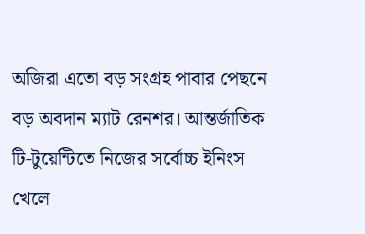অজিরা এতো বড় সংগ্রহ পাবার পেছনে বড় অবদান ম্যাট রেনশর। আন্তর্জাতিক টি-টুয়েন্টিতে নিজের সর্বোচ্চ ইনিংস খেলে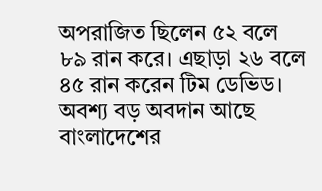অপরাজিত ছিলেন ৫২ বলে ৮৯ রান করে। এছাড়া ২৬ বলে ৪৫ রান করেন টিম ডেভিড।
অবশ্য বড় অবদান আছে বাংলাদেশের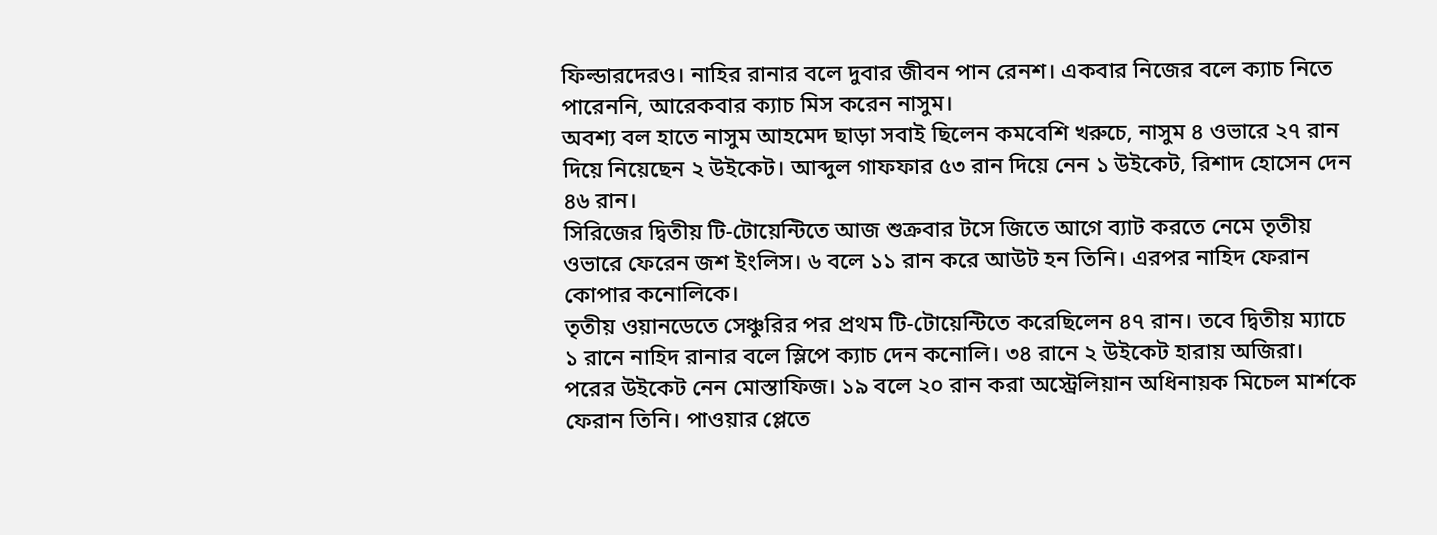ফিল্ডারদেরও। নাহির রানার বলে দুবার জীবন পান রেনশ। একবার নিজের বলে ক্যাচ নিতে পারেননি, আরেকবার ক্যাচ মিস করেন নাসুম।
অবশ্য বল হাতে নাসুম আহমেদ ছাড়া সবাই ছিলেন কমবেশি খরুচে, নাসুম ৪ ওভারে ২৭ রান দিয়ে নিয়েছেন ২ উইকেট। আব্দুল গাফফার ৫৩ রান দিয়ে নেন ১ উইকেট, রিশাদ হোসেন দেন ৪৬ রান।
সিরিজের দ্বিতীয় টি-টোয়েন্টিতে আজ শুক্রবার টসে জিতে আগে ব্যাট করতে নেমে তৃতীয় ওভারে ফেরেন জশ ইংলিস। ৬ বলে ১১ রান করে আউট হন তিনি। এরপর নাহিদ ফেরান কোপার কনোলিকে।
তৃতীয় ওয়ানডেতে সেঞ্চুরির পর প্রথম টি-টোয়েন্টিতে করেছিলেন ৪৭ রান। তবে দ্বিতীয় ম্যাচে ১ রানে নাহিদ রানার বলে স্লিপে ক্যাচ দেন কনোলি। ৩৪ রানে ২ উইকেট হারায় অজিরা।
পরের উইকেট নেন মোস্তাফিজ। ১৯ বলে ২০ রান করা অস্ট্রেলিয়ান অধিনায়ক মিচেল মার্শকে ফেরান তিনি। পাওয়ার প্লেতে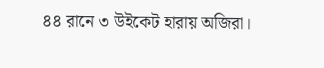৪৪ রানে ৩ উইকেট হারায় অজিরা।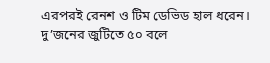এরপরই রেনশ ও টিম ডেভিড হাল ধরেন।
দু’জনের জুটিতে ৫০ বলে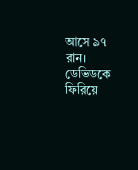আসে ৯৭ রান। ডেভিডকে ফিরিয়ে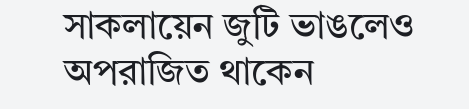সাকলায়েন জুটি ভাঙলেও অপরাজিত থাকেন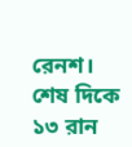রেনশ। শেষ দিকে ১৩ রান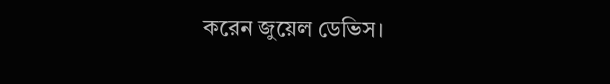করেন জুয়েল ডেভিস।